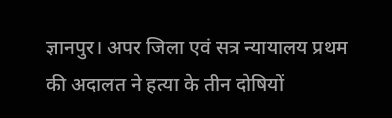ज्ञानपुर। अपर जिला एवं सत्र न्यायालय प्रथम की अदालत ने हत्या के तीन दोषियों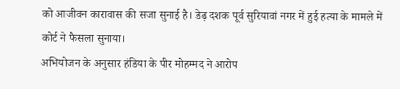को आजीवन कारावास की सजा सुनाई है। डेढ़ दशक पूर्व सुरियावां नगर में हुई हत्या के मामले में कोर्ट ने फैसला सुनाया।
अभियोजन के अनुसार हंडिया के पीर मोहम्मद ने आरोप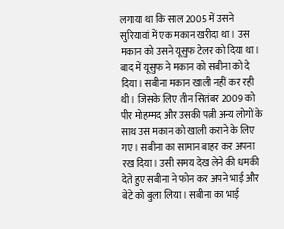लगाया था कि साल 2005 में उसने सुरियावां में एक मकान खरीदा था। उस मकान को उसने यूसुफ टेलर को दिया था। बाद में यूसुफ ने मकान को सबीना को दे दिया। सबीना मकान खाली नहीं कर रही थी। जिसके लिए तीन सितंबर 2009 को पीर मोहम्मद और उसकी पत्नी अन्य लोगों के साथ उस मकान को खाली कराने के लिए गए। सबीना का सामान बाहर कर अपना रख दिया। उसी समय देख लेने की धमकी देते हुए सबीना ने फोन कर अपने भाई और बेटे को बुला लिया। सबीना का भाई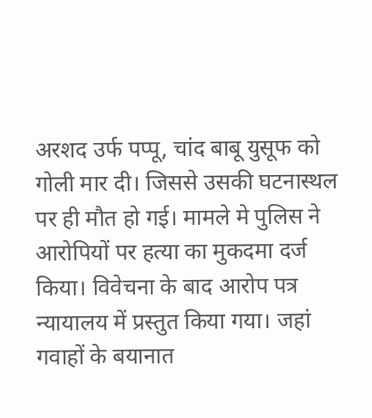अरशद उर्फ पप्पू, चांद बाबू युसूफ को गोली मार दी। जिससे उसकी घटनास्थल पर ही मौत हो गई। मामले मे पुलिस ने आरोपियों पर हत्या का मुकदमा दर्ज किया। विवेचना के बाद आरोप पत्र न्यायालय में प्रस्तुत किया गया। जहां गवाहों के बयानात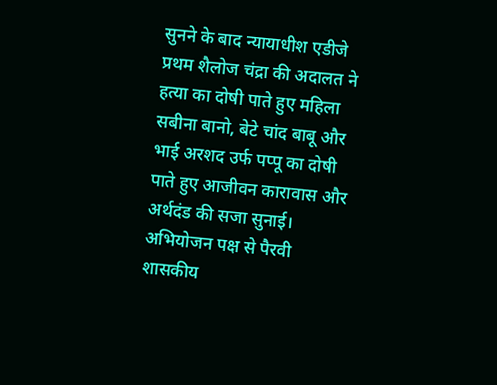सुनने के बाद न्यायाधीश एडीजे प्रथम शैलोज चंद्रा की अदालत ने हत्या का दोषी पाते हुए महिला सबीना बानो, बेटे चांद बाबू और भाई अरशद उर्फ पप्पू का दोषी पाते हुए आजीवन कारावास और अर्थदंड की सजा सुनाई। अभियोजन पक्ष से पैरवी शासकीय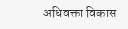अधिवक्ता विकास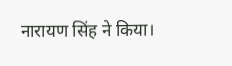नारायण सिंह ने किया।